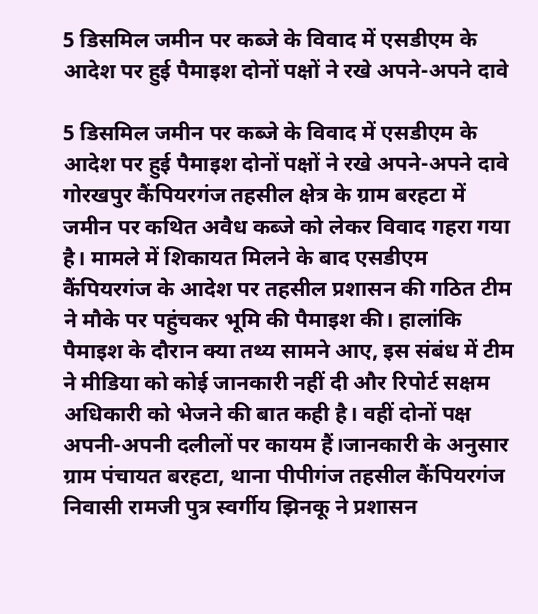5 डिसमिल जमीन पर कब्जे के विवाद में एसडीएम के आदेश पर हुई पैमाइश दोनों पक्षों ने रखे अपने-अपने दावे

5 डिसमिल जमीन पर कब्जे के विवाद में एसडीएम के आदेश पर हुई पैमाइश दोनों पक्षों ने रखे अपने-अपने दावे
गोरखपुर कैंपियरगंज तहसील क्षेत्र के ग्राम बरहटा में जमीन पर कथित अवैध कब्जे को लेकर विवाद गहरा गया है। मामले में शिकायत मिलने के बाद एसडीएम कैंपियरगंज के आदेश पर तहसील प्रशासन की गठित टीम ने मौके पर पहुंचकर भूमि की पैमाइश की। हालांकि पैमाइश के दौरान क्या तथ्य सामने आए, इस संबंध में टीम ने मीडिया को कोई जानकारी नहीं दी और रिपोर्ट सक्षम अधिकारी को भेजने की बात कही है। वहीं दोनों पक्ष अपनी-अपनी दलीलों पर कायम हैं।जानकारी के अनुसार ग्राम पंचायत बरहटा, थाना पीपीगंज तहसील कैंपियरगंज निवासी रामजी पुत्र स्वर्गीय झिनकू ने प्रशासन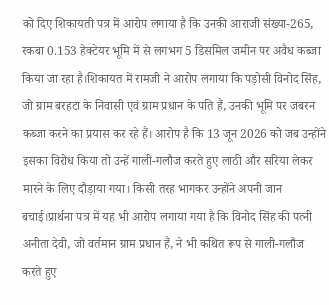को दिए शिकायती पत्र में आरोप लगाया है कि उनकी आराजी संख्या-265, रकबा 0.153 हेक्टेयर भूमि में से लगभग 5 डिसमिल जमीन पर अवैध कब्जा किया जा रहा है।शिकायत में रामजी ने आरोप लगाया कि पड़ोसी विनोद सिंह, जो ग्राम बरहटा के निवासी एवं ग्राम प्रधान के पति हैं, उनकी भूमि पर जबरन कब्जा करने का प्रयास कर रहे हैं। आरोप है कि 13 जून 2026 को जब उन्होंने इसका विरोध किया तो उन्हें गाली-गलौज करते हुए लाठी और सरिया लेकर मारने के लिए दौड़ाया गया। किसी तरह भागकर उन्होंने अपनी जान बचाई।प्रार्थना पत्र में यह भी आरोप लगाया गया है कि विनोद सिंह की पत्नी अनीता देवी, जो वर्तमान ग्राम प्रधान हैं, ने भी कथित रूप से गाली-गलौज करते हुए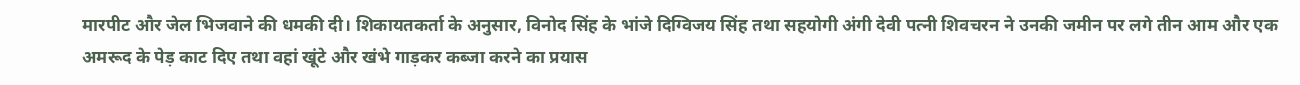मारपीट और जेल भिजवाने की धमकी दी। शिकायतकर्ता के अनुसार, विनोद सिंह के भांजे दिग्विजय सिंह तथा सहयोगी अंगी देवी पत्नी शिवचरन ने उनकी जमीन पर लगे तीन आम और एक अमरूद के पेड़ काट दिए तथा वहां खूंटे और खंभे गाड़कर कब्जा करने का प्रयास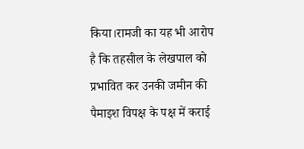किया।रामजी का यह भी आरोप है कि तहसील के लेखपाल को प्रभावित कर उनकी जमीन की पैमाइश विपक्ष के पक्ष में कराई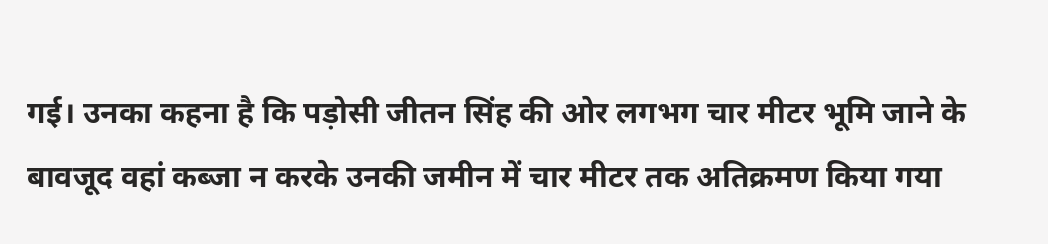गई। उनका कहना है कि पड़ोसी जीतन सिंह की ओर लगभग चार मीटर भूमि जाने के बावजूद वहां कब्जा न करके उनकी जमीन में चार मीटर तक अतिक्रमण किया गया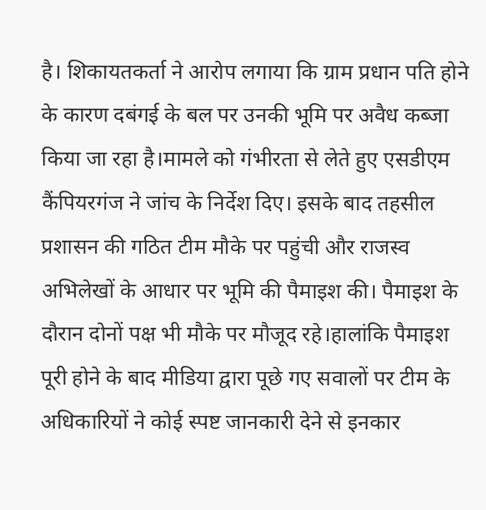है। शिकायतकर्ता ने आरोप लगाया कि ग्राम प्रधान पति होने के कारण दबंगई के बल पर उनकी भूमि पर अवैध कब्जा किया जा रहा है।मामले को गंभीरता से लेते हुए एसडीएम कैंपियरगंज ने जांच के निर्देश दिए। इसके बाद तहसील प्रशासन की गठित टीम मौके पर पहुंची और राजस्व अभिलेखों के आधार पर भूमि की पैमाइश की। पैमाइश के दौरान दोनों पक्ष भी मौके पर मौजूद रहे।हालांकि पैमाइश पूरी होने के बाद मीडिया द्वारा पूछे गए सवालों पर टीम के अधिकारियों ने कोई स्पष्ट जानकारी देने से इनकार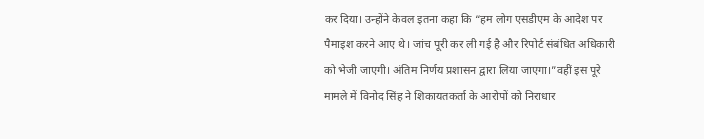कर दिया। उन्होंने केवल इतना कहा कि “हम लोग एसडीएम के आदेश पर पैमाइश करने आए थे। जांच पूरी कर ली गई है और रिपोर्ट संबंधित अधिकारी को भेजी जाएगी। अंतिम निर्णय प्रशासन द्वारा लिया जाएगा।”वहीं इस पूरे मामले में विनोद सिंह ने शिकायतकर्ता के आरोपों को निराधार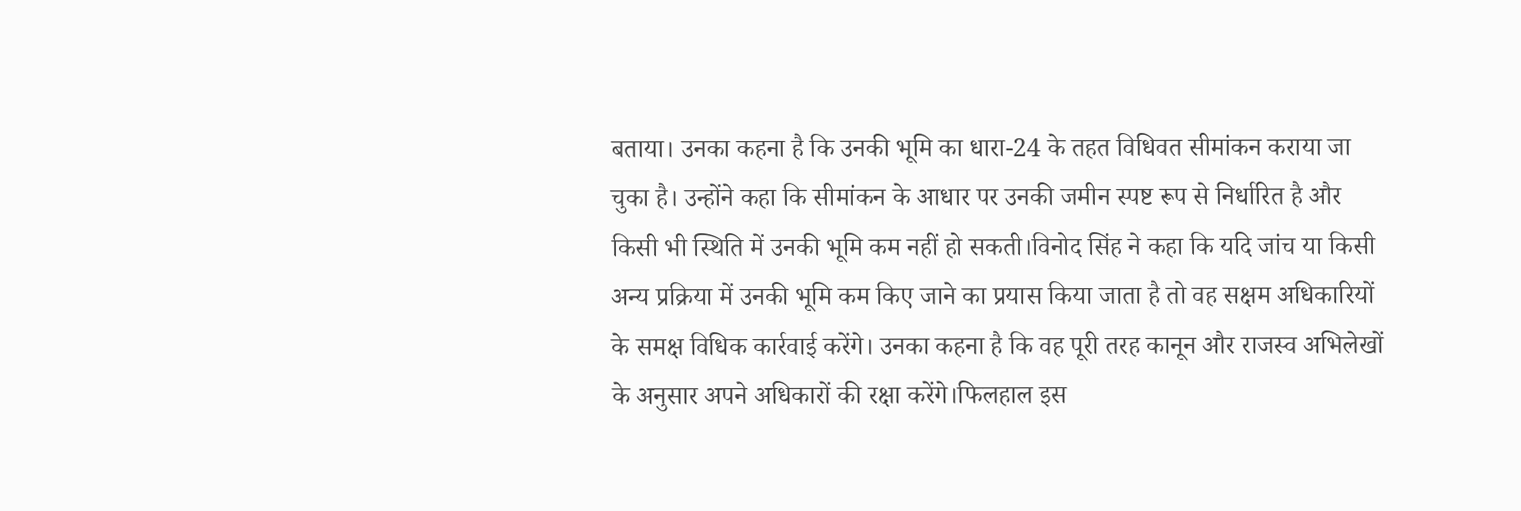बताया। उनका कहना है कि उनकी भूमि का धारा-24 के तहत विधिवत सीमांकन कराया जा चुका है। उन्होंने कहा कि सीमांकन के आधार पर उनकी जमीन स्पष्ट रूप से निर्धारित है और किसी भी स्थिति में उनकी भूमि कम नहीं हो सकती।विनोद सिंह ने कहा कि यदि जांच या किसी अन्य प्रक्रिया में उनकी भूमि कम किए जाने का प्रयास किया जाता है तो वह सक्षम अधिकारियों के समक्ष विधिक कार्रवाई करेंगे। उनका कहना है कि वह पूरी तरह कानून और राजस्व अभिलेखों के अनुसार अपने अधिकारों की रक्षा करेंगे।फिलहाल इस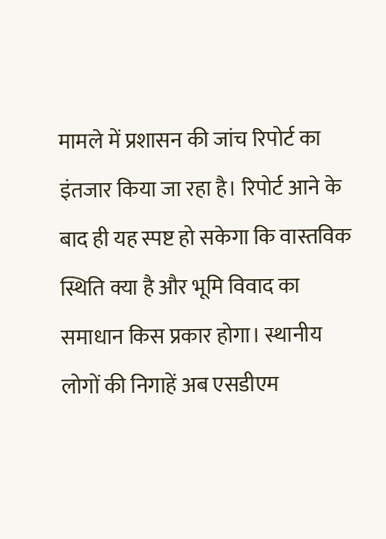मामले में प्रशासन की जांच रिपोर्ट का इंतजार किया जा रहा है। रिपोर्ट आने के बाद ही यह स्पष्ट हो सकेगा कि वास्तविक स्थिति क्या है और भूमि विवाद का समाधान किस प्रकार होगा। स्थानीय लोगों की निगाहें अब एसडीएम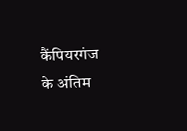कैंपियरगंज के अंतिम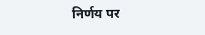निर्णय पर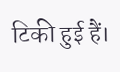टिकी हुई हैं।